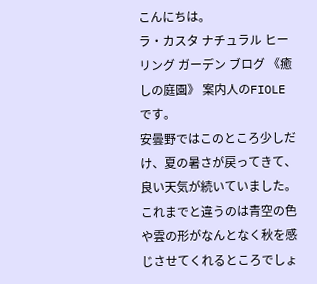こんにちは。
ラ・カスタ ナチュラル ヒーリング ガーデン ブログ 《癒しの庭園》 案内人のFIOLEです。
安曇野ではこのところ少しだけ、夏の暑さが戻ってきて、良い天気が続いていました。これまでと違うのは青空の色や雲の形がなんとなく秋を感じさせてくれるところでしょ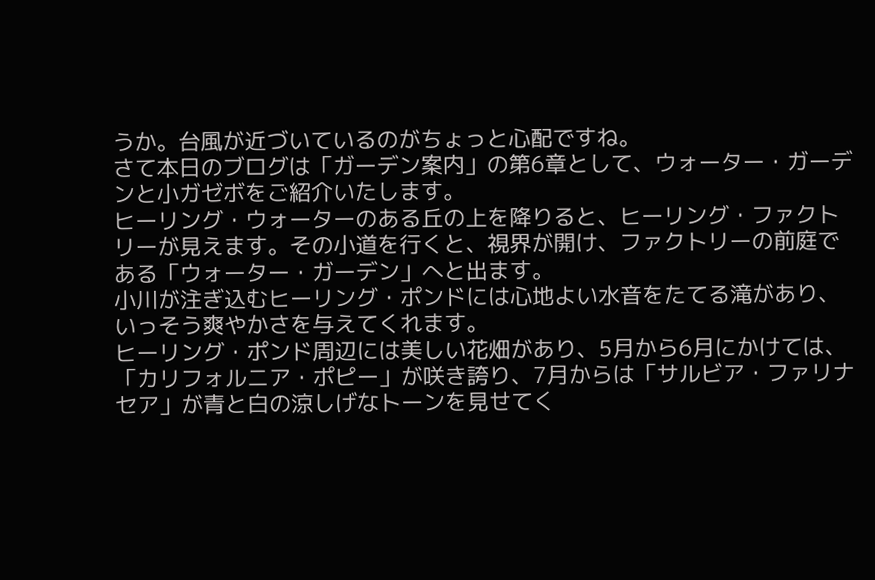うか。台風が近づいているのがちょっと心配ですね。
さて本日のブログは「ガーデン案内」の第6章として、ウォーター・ガーデンと小ガゼボをご紹介いたします。
ヒーリング・ウォーターのある丘の上を降りると、ヒーリング・ファクトリーが見えます。その小道を行くと、視界が開け、ファクトリーの前庭である「ウォーター・ガーデン」へと出ます。
小川が注ぎ込むヒーリング・ポンドには心地よい水音をたてる滝があり、いっそう爽やかさを与えてくれます。
ヒーリング・ポンド周辺には美しい花畑があり、5月から6月にかけては、「カリフォルニア・ポピー」が咲き誇り、7月からは「サルビア・ファリナセア」が青と白の涼しげなトーンを見せてく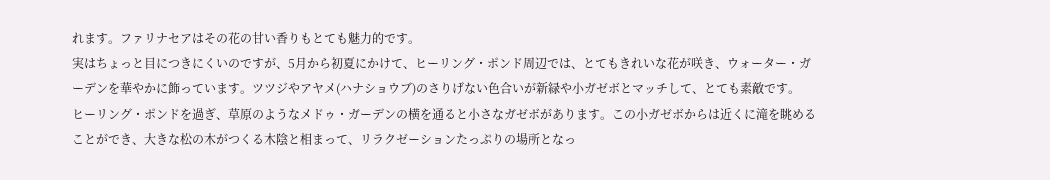れます。ファリナセアはその花の甘い香りもとても魅力的です。
実はちょっと目につきにくいのですが、5月から初夏にかけて、ヒーリング・ポンド周辺では、とてもきれいな花が咲き、ウォーター・ガーデンを華やかに飾っています。ツツジやアヤメ(ハナショウブ)のさりげない色合いが新緑や小ガゼボとマッチして、とても素敵です。
ヒーリング・ポンドを過ぎ、草原のようなメドゥ・ガーデンの横を通ると小さなガゼボがあります。この小ガゼボからは近くに滝を眺めることができ、大きな松の木がつくる木陰と相まって、リラクゼーションたっぷりの場所となっ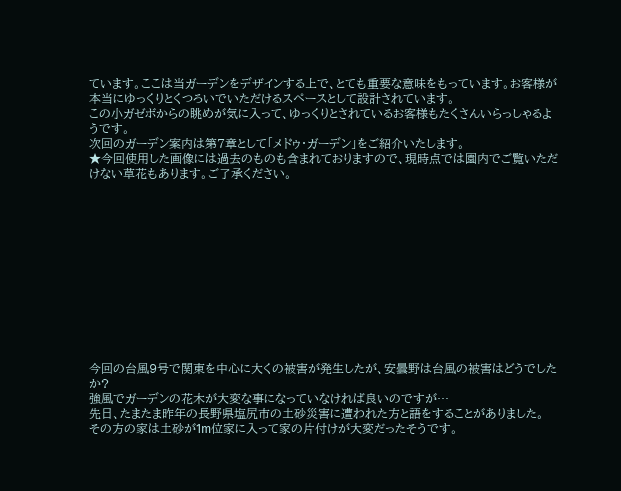ています。ここは当ガーデンをデザインする上で、とても重要な意味をもっています。お客様が本当にゆっくりとくつろいでいただけるスペースとして設計されています。
この小ガゼボからの眺めが気に入って、ゆっくりとされているお客様もたくさんいらっしゃるようです。
次回のガーデン案内は第7章として「メドゥ・ガーデン」をご紹介いたします。
★今回使用した画像には過去のものも含まれておりますので、現時点では園内でご覧いただけない草花もあります。ご了承ください。












今回の台風9号で関東を中心に大くの被害が発生したが、安曇野は台風の被害はどうでしたか?
強風でガーデンの花木が大変な事になっていなければ良いのですが…
先日、たまたま昨年の長野県塩尻市の土砂災害に遭われた方と語をすることがありました。
その方の家は土砂が1m位家に入って家の片付けが大変だったそうです。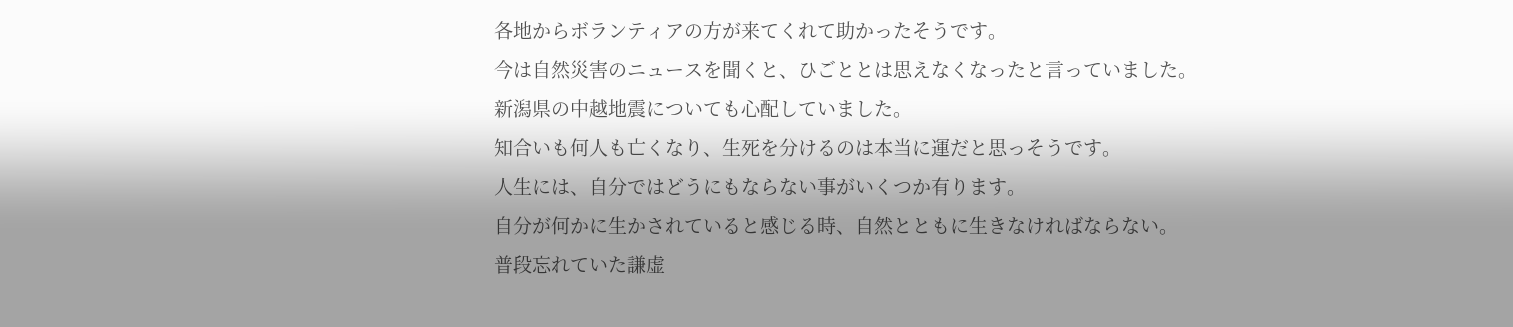各地からボランティアの方が来てくれて助かったそうです。
今は自然災害のニュースを聞くと、ひごととは思えなくなったと言っていました。
新潟県の中越地震についても心配していました。
知合いも何人も亡くなり、生死を分けるのは本当に運だと思っそうです。
人生には、自分ではどうにもならない事がいくつか有ります。
自分が何かに生かされていると感じる時、自然とともに生きなければならない。
普段忘れていた謙虚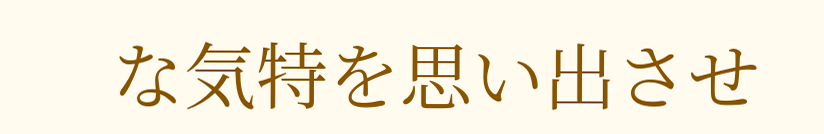な気特を思い出させ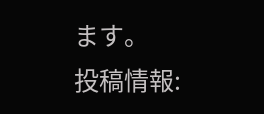ます。
投稿情報: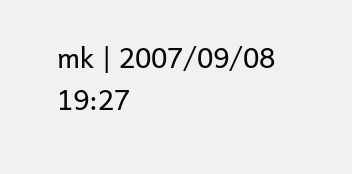mk | 2007/09/08 19:27